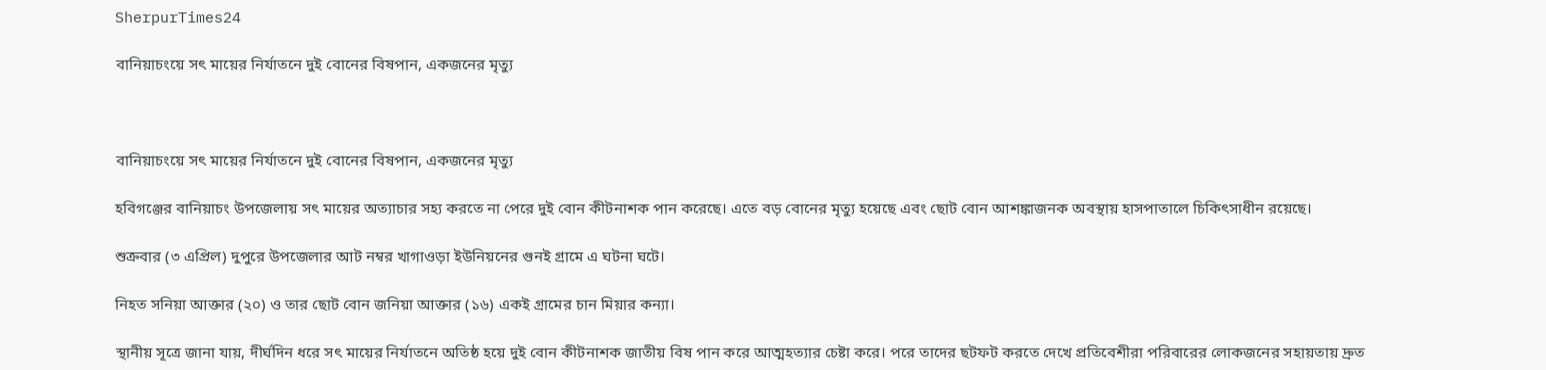SherpurTimes24

বানিয়াচংয়ে সৎ মায়ের নির্যাতনে দুই বোনের বিষপান, একজনের মৃত্যু



বানিয়াচংয়ে সৎ মায়ের নির্যাতনে দুই বোনের বিষপান, একজনের মৃত্যু

হবিগঞ্জের বানিয়াচং উপজেলায় সৎ মায়ের অত্যাচার সহ্য করতে না পেরে দুই বোন কীটনাশক পান করেছে। এতে বড় বোনের মৃত্যু হয়েছে এবং ছোট বোন আশঙ্কাজনক অবস্থায় হাসপাতালে চিকিৎসাধীন রয়েছে।

শুক্রবার (৩ এপ্রিল) দুপুরে উপজেলার আট নম্বর খাগাওড়া ইউনিয়নের গুনই গ্রামে এ ঘটনা ঘটে।

নিহত সনিয়া আক্তার (২০) ও তার ছোট বোন জনিয়া আক্তার (১৬) একই গ্রামের চান মিয়ার কন্যা।

স্থানীয় সূত্রে জানা যায়, দীর্ঘদিন ধরে সৎ মায়ের নির্যাতনে অতিষ্ঠ হয়ে দুই বোন কীটনাশক জাতীয় বিষ পান করে আত্মহত্যার চেষ্টা করে। পরে তাদের ছটফট করতে দেখে প্রতিবেশীরা পরিবারের লোকজনের সহায়তায় দ্রুত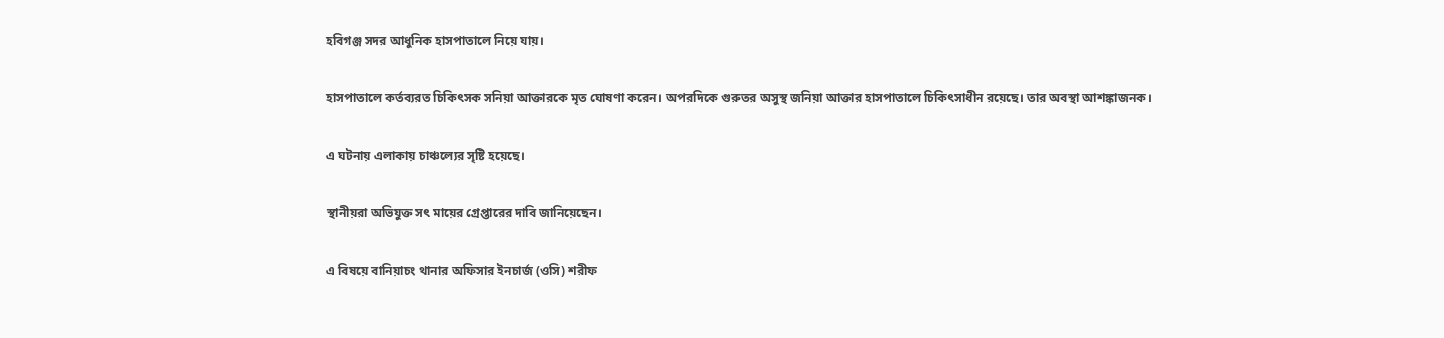হবিগঞ্জ সদর আধুনিক হাসপাতালে নিয়ে যায়।

হাসপাতালে কর্তব্যরত চিকিৎসক সনিয়া আক্তারকে মৃত ঘোষণা করেন। অপরদিকে গুরুতর অসুস্থ জনিয়া আক্তার হাসপাতালে চিকিৎসাধীন রয়েছে। তার অবস্থা আশঙ্কাজনক।

এ ঘটনায় এলাকায় চাঞ্চল্যের সৃষ্টি হয়েছে।

স্থানীয়রা অভিযুক্ত সৎ মায়ের গ্রেপ্তারের দাবি জানিয়েছেন।

এ বিষয়ে বানিয়াচং থানার অফিসার ইনচার্জ (ওসি) শরীফ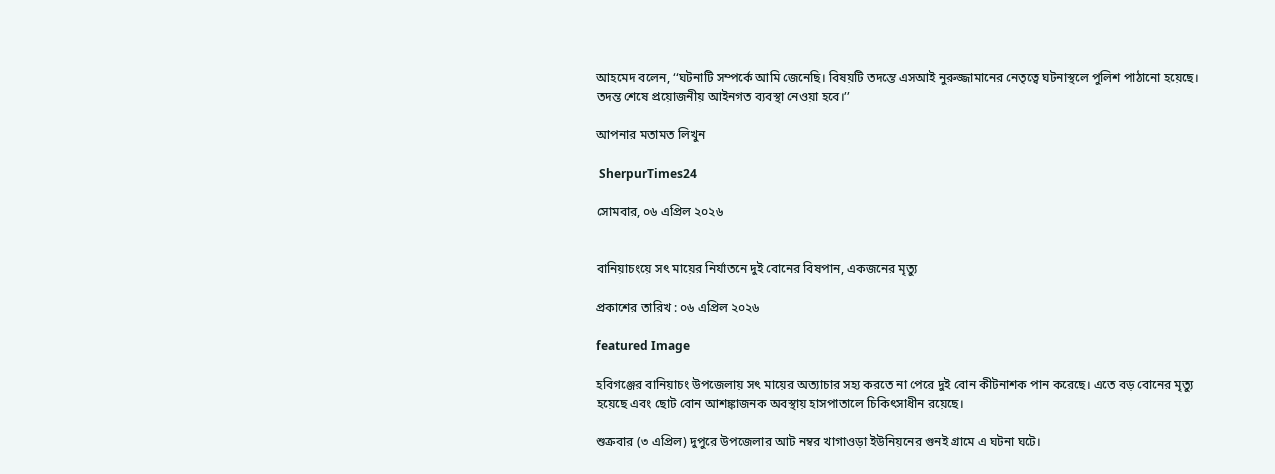আহমেদ বলেন, ‘‘ঘটনাটি সম্পর্কে আমি জেনেছি। বিষয়টি তদন্তে এসআই নুরুজ্জামানের নেতৃত্বে ঘটনাস্থলে পুলিশ পাঠানো হয়েছে। তদন্ত শেষে প্রয়োজনীয় আইনগত ব্যবস্থা নেওয়া হবে।’’

আপনার মতামত লিখুন

 SherpurTimes24

সোমবার, ০৬ এপ্রিল ২০২৬


বানিয়াচংয়ে সৎ মায়ের নির্যাতনে দুই বোনের বিষপান, একজনের মৃত্যু

প্রকাশের তারিখ : ০৬ এপ্রিল ২০২৬

featured Image

হবিগঞ্জের বানিয়াচং উপজেলায় সৎ মায়ের অত্যাচার সহ্য করতে না পেরে দুই বোন কীটনাশক পান করেছে। এতে বড় বোনের মৃত্যু হয়েছে এবং ছোট বোন আশঙ্কাজনক অবস্থায় হাসপাতালে চিকিৎসাধীন রয়েছে।

শুক্রবার (৩ এপ্রিল) দুপুরে উপজেলার আট নম্বর খাগাওড়া ইউনিয়নের গুনই গ্রামে এ ঘটনা ঘটে।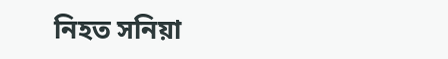নিহত সনিয়া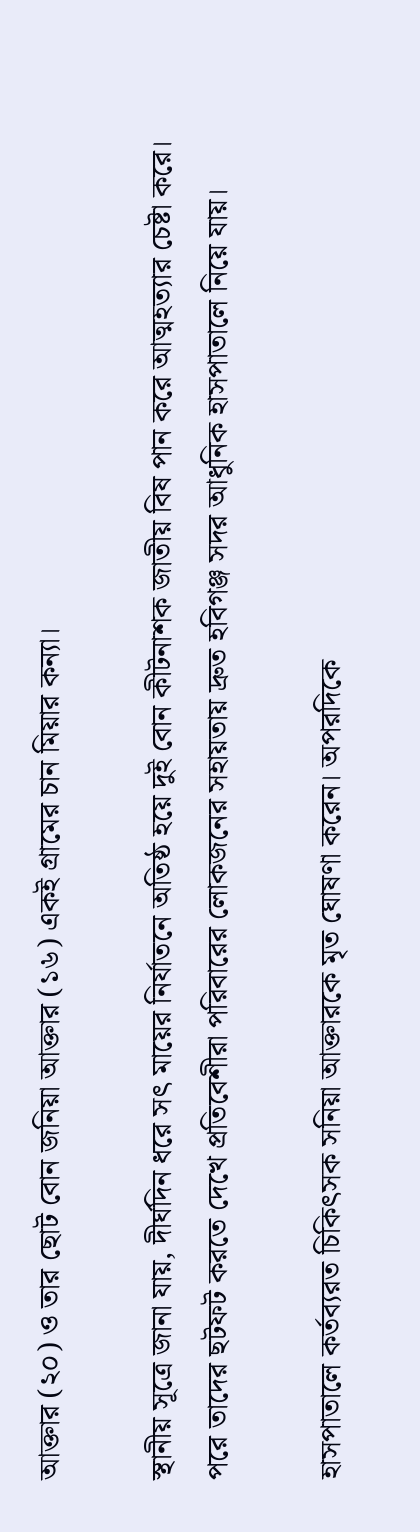আক্তার (২০) ও তার ছোট বোন জনিয়া আক্তার (১৬) একই গ্রামের চান মিয়ার কন্যা।

স্থানীয় সূত্রে জানা যায়, দীর্ঘদিন ধরে সৎ মায়ের নির্যাতনে অতিষ্ঠ হয়ে দুই বোন কীটনাশক জাতীয় বিষ পান করে আত্মহত্যার চেষ্টা করে। পরে তাদের ছটফট করতে দেখে প্রতিবেশীরা পরিবারের লোকজনের সহায়তায় দ্রুত হবিগঞ্জ সদর আধুনিক হাসপাতালে নিয়ে যায়।

হাসপাতালে কর্তব্যরত চিকিৎসক সনিয়া আক্তারকে মৃত ঘোষণা করেন। অপরদিকে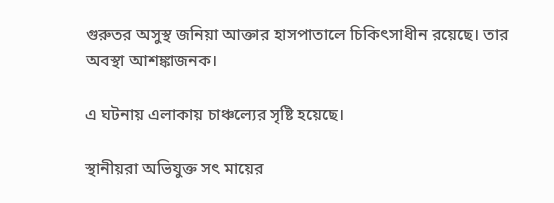গুরুতর অসুস্থ জনিয়া আক্তার হাসপাতালে চিকিৎসাধীন রয়েছে। তার অবস্থা আশঙ্কাজনক।

এ ঘটনায় এলাকায় চাঞ্চল্যের সৃষ্টি হয়েছে।

স্থানীয়রা অভিযুক্ত সৎ মায়ের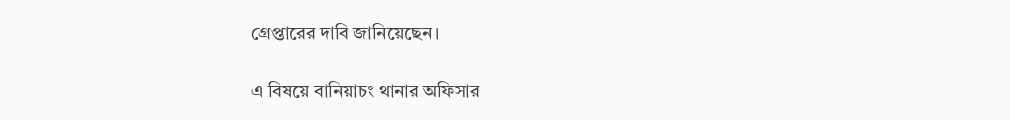গ্রেপ্তারের দাবি জানিয়েছেন।

এ বিষয়ে বানিয়াচং থানার অফিসার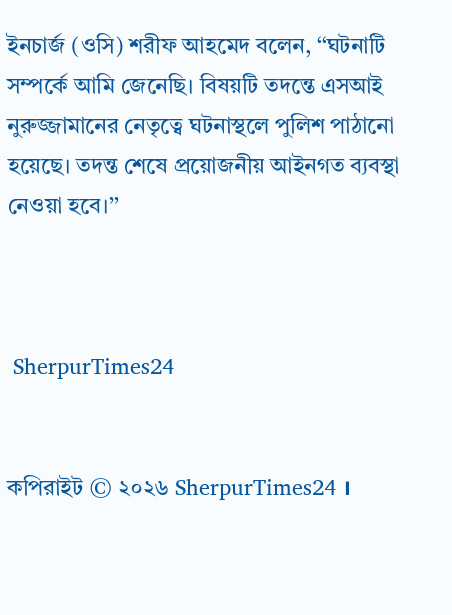ইনচার্জ (ওসি) শরীফ আহমেদ বলেন, ‘‘ঘটনাটি সম্পর্কে আমি জেনেছি। বিষয়টি তদন্তে এসআই নুরুজ্জামানের নেতৃত্বে ঘটনাস্থলে পুলিশ পাঠানো হয়েছে। তদন্ত শেষে প্রয়োজনীয় আইনগত ব্যবস্থা নেওয়া হবে।’’



 SherpurTimes24


কপিরাইট © ২০২৬ ‍SherpurTimes24 ।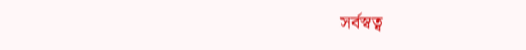সর্বস্বত্ব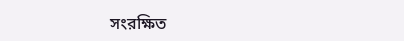সংরক্ষিত